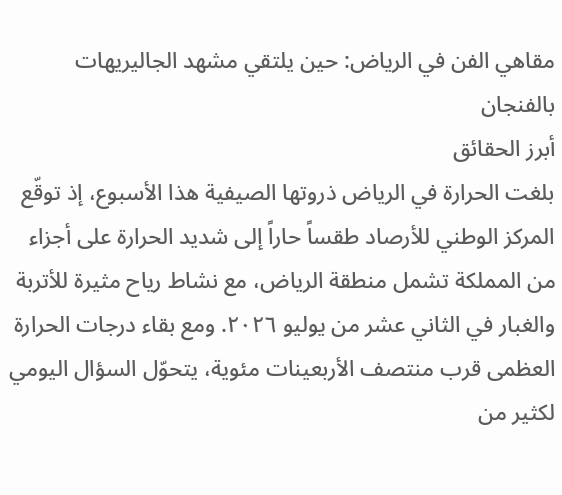مقاهي الفن في الرياض: حين يلتقي مشهد الجاليريهات بالفنجان
أبرز الحقائق
بلغت الحرارة في الرياض ذروتها الصيفية هذا الأسبوع، إذ توقّع المركز الوطني للأرصاد طقساً حاراً إلى شديد الحرارة على أجزاء من المملكة تشمل منطقة الرياض، مع نشاط رياح مثيرة للأتربة والغبار في الثاني عشر من يوليو ٢٠٢٦. ومع بقاء درجات الحرارة العظمى قرب منتصف الأربعينات مئوية، يتحوّل السؤال اليومي لكثير من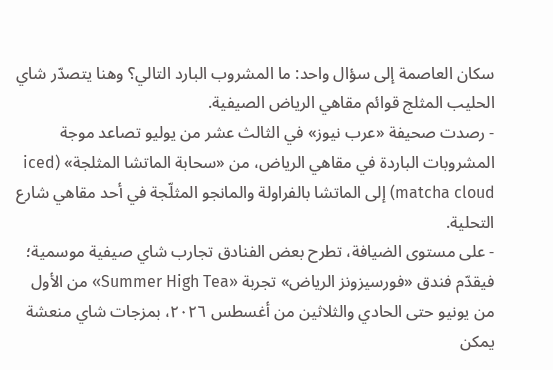سكان العاصمة إلى سؤال واحد: ما المشروب البارد التالي؟ وهنا يتصدّر شاي الحليب المثلج قوائم مقاهي الرياض الصيفية.
- رصدت صحيفة «عرب نيوز» في الثالث عشر من يوليو تصاعد موجة المشروبات الباردة في مقاهي الرياض، من «سحابة الماتشا المثلجة» (iced matcha cloud) إلى الماتشا بالفراولة والمانجو المثلّجة في أحد مقاهي شارع التحلية.
- على مستوى الضيافة، تطرح بعض الفنادق تجارب شاي صيفية موسمية؛ فيقدّم فندق «فورسيزونز الرياض» تجربة «Summer High Tea» من الأول من يونيو حتى الحادي والثلاثين من أغسطس ٢٠٢٦، بمزجات شاي منعشة يمكن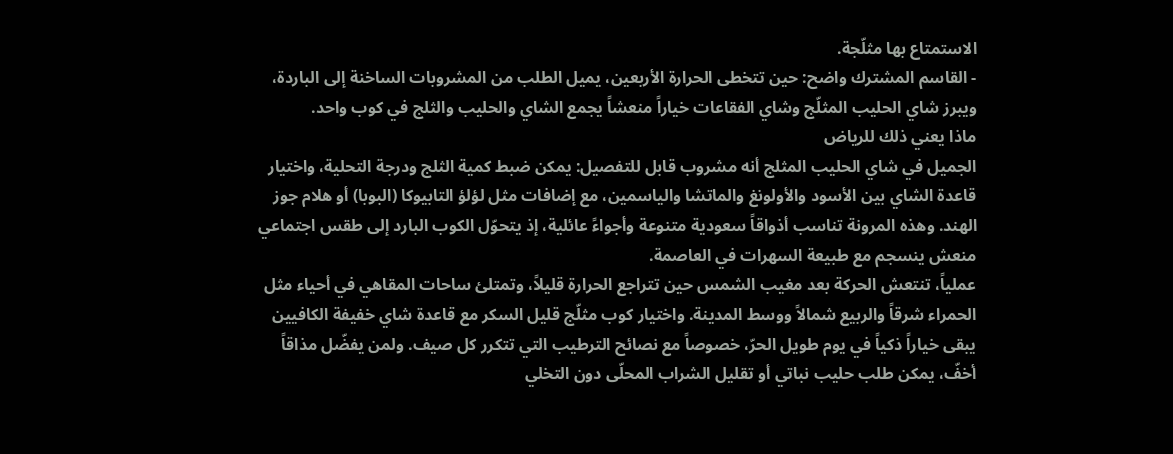الاستمتاع بها مثلّجة.
- القاسم المشترك واضح: حين تتخطى الحرارة الأربعين، يميل الطلب من المشروبات الساخنة إلى الباردة، ويبرز شاي الحليب المثلّج وشاي الفقاعات خياراً منعشاً يجمع الشاي والحليب والثلج في كوب واحد.
ماذا يعني ذلك للرياض
الجميل في شاي الحليب المثلج أنه مشروب قابل للتفصيل: يمكن ضبط كمية الثلج ودرجة التحلية، واختيار قاعدة الشاي بين الأسود والأولونغ والماتشا والياسمين، مع إضافات مثل لؤلؤ التابيوكا (البوبا) أو هلام جوز الهند. وهذه المرونة تناسب أذواقاً سعودية متنوعة وأجواءً عائلية، إذ يتحوّل الكوب البارد إلى طقس اجتماعي منعش ينسجم مع طبيعة السهرات في العاصمة.
عملياً، تنتعش الحركة بعد مغيب الشمس حين تتراجع الحرارة قليلاً، وتمتلئ ساحات المقاهي في أحياء مثل الحمراء شرقاً والربيع شمالاً ووسط المدينة. واختيار كوب مثلّج قليل السكر مع قاعدة شاي خفيفة الكافيين يبقى خياراً ذكياً في يوم طويل الحرّ، خصوصاً مع نصائح الترطيب التي تتكرر كل صيف. ولمن يفضّل مذاقاً أخفّ، يمكن طلب حليب نباتي أو تقليل الشراب المحلّى دون التخلي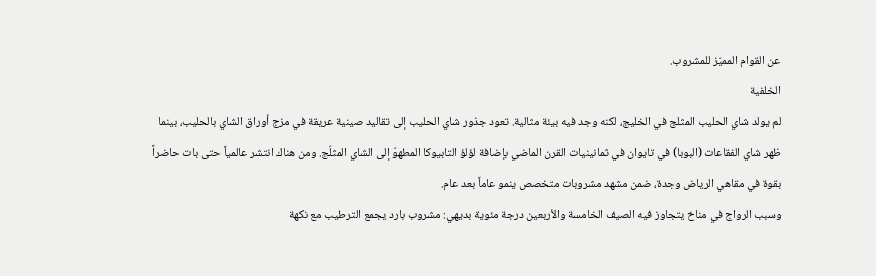عن القوام المميّز للمشروب.
الخلفية
لم يولد شاي الحليب المثلج في الخليج، لكنه وجد فيه بيئة مثالية. تعود جذور شاي الحليب إلى تقاليد صينية عريقة في مزج أوراق الشاي بالحليب، بينما ظهر شاي الفقاعات (البوبا) في تايوان في ثمانينيات القرن الماضي بإضافة لؤلؤ التابيوكا المطهوّ إلى الشاي المثلّج. ومن هناك انتشر عالمياً حتى بات حاضراً بقوة في مقاهي الرياض وجدة، ضمن مشهد مشروبات متخصص ينمو عاماً بعد عام.
وسبب الرواج في مناخ يتجاوز فيه الصيف الخامسة والأربعين درجة مئوية بديهي: مشروب بارد يجمع الترطيب مع نكهة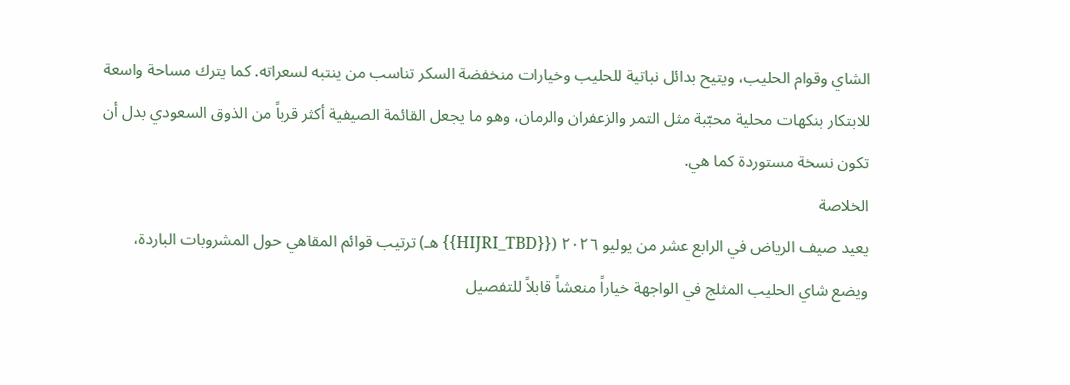الشاي وقوام الحليب، ويتيح بدائل نباتية للحليب وخيارات منخفضة السكر تناسب من ينتبه لسعراته. كما يترك مساحة واسعة للابتكار بنكهات محلية محبّبة مثل التمر والزعفران والرمان، وهو ما يجعل القائمة الصيفية أكثر قرباً من الذوق السعودي بدل أن تكون نسخة مستوردة كما هي.
الخلاصة
يعيد صيف الرياض في الرابع عشر من يوليو ٢٠٢٦ ({{HIJRI_TBD}} هـ) ترتيب قوائم المقاهي حول المشروبات الباردة، ويضع شاي الحليب المثلج في الواجهة خياراً منعشاً قابلاً للتفصيل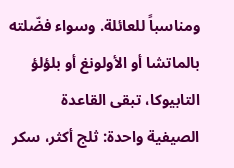ومناسباً للعائلة. وسواء فضّلته بالماتشا أو الأولونغ أو بلؤلؤ التابيوكا، تبقى القاعدة الصيفية واحدة: ثلج أكثر، سكر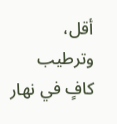أقل، وترطيب كافٍ في نهار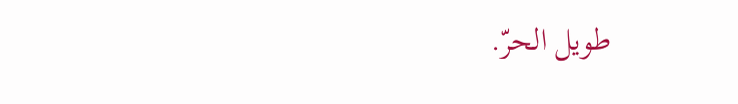طويل الحرّ.